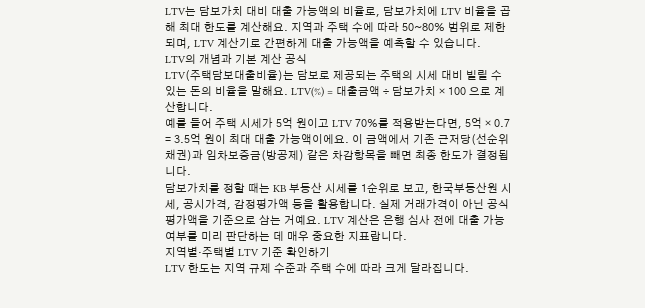LTV는 담보가치 대비 대출 가능액의 비율로, 담보가치에 LTV 비율을 곱해 최대 한도를 계산해요. 지역과 주택 수에 따라 50~80% 범위로 제한되며, LTV 계산기로 간편하게 대출 가능액을 예측할 수 있습니다.
LTV의 개념과 기본 계산 공식
LTV(주택담보대출비율)는 담보로 제공되는 주택의 시세 대비 빌릴 수 있는 돈의 비율을 말해요. LTV(%) = 대출금액 ÷ 담보가치 × 100 으로 계산합니다.
예를 들어 주택 시세가 5억 원이고 LTV 70%를 적용받는다면, 5억 × 0.7 = 3.5억 원이 최대 대출 가능액이에요. 이 금액에서 기존 근저당(선순위채권)과 임차보증금(방공제) 같은 차감항목을 빼면 최종 한도가 결정됩니다.
담보가치를 정할 때는 KB 부동산 시세를 1순위로 보고, 한국부동산원 시세, 공시가격, 감정평가액 등을 활용합니다. 실제 거래가격이 아닌 공식 평가액을 기준으로 삼는 거예요. LTV 계산은 은행 심사 전에 대출 가능 여부를 미리 판단하는 데 매우 중요한 지표랍니다.
지역별·주택별 LTV 기준 확인하기
LTV 한도는 지역 규제 수준과 주택 수에 따라 크게 달라집니다.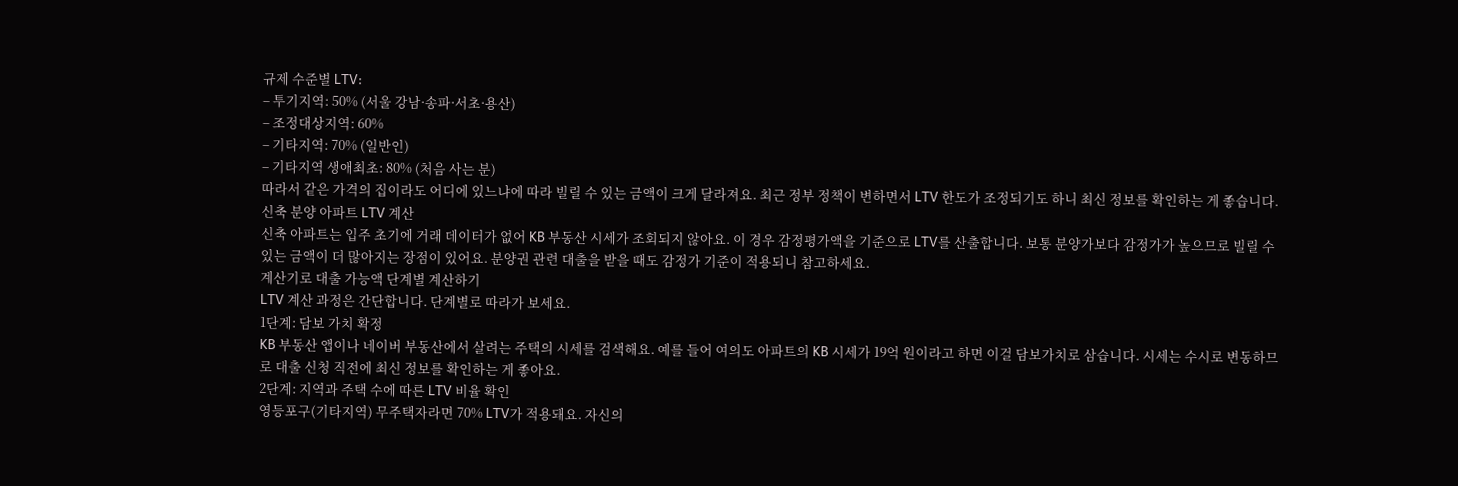규제 수준별 LTV:
– 투기지역: 50% (서울 강남·송파·서초·용산)
– 조정대상지역: 60%
– 기타지역: 70% (일반인)
– 기타지역 생애최초: 80% (처음 사는 분)
따라서 같은 가격의 집이라도 어디에 있느냐에 따라 빌릴 수 있는 금액이 크게 달라져요. 최근 정부 정책이 변하면서 LTV 한도가 조정되기도 하니 최신 정보를 확인하는 게 좋습니다.
신축 분양 아파트 LTV 계산
신축 아파트는 입주 초기에 거래 데이터가 없어 KB 부동산 시세가 조회되지 않아요. 이 경우 감정평가액을 기준으로 LTV를 산출합니다. 보통 분양가보다 감정가가 높으므로 빌릴 수 있는 금액이 더 많아지는 장점이 있어요. 분양권 관련 대출을 받을 때도 감정가 기준이 적용되니 참고하세요.
계산기로 대출 가능액 단계별 계산하기
LTV 계산 과정은 간단합니다. 단계별로 따라가 보세요.
1단계: 담보 가치 확정
KB 부동산 앱이나 네이버 부동산에서 살려는 주택의 시세를 검색해요. 예를 들어 여의도 아파트의 KB 시세가 19억 원이라고 하면 이걸 담보가치로 삼습니다. 시세는 수시로 변동하므로 대출 신청 직전에 최신 정보를 확인하는 게 좋아요.
2단계: 지역과 주택 수에 따른 LTV 비율 확인
영등포구(기타지역) 무주택자라면 70% LTV가 적용돼요. 자신의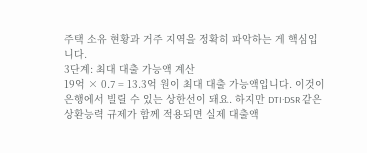주택 소유 현황과 거주 지역을 정확히 파악하는 게 핵심입니다.
3단계: 최대 대출 가능액 계산
19억 × 0.7 = 13.3억 원이 최대 대출 가능액입니다. 이것이 은행에서 빌릴 수 있는 상한선이 돼요. 하지만 DTI·DSR 같은 상환능력 규제가 함께 적용되면 실제 대출액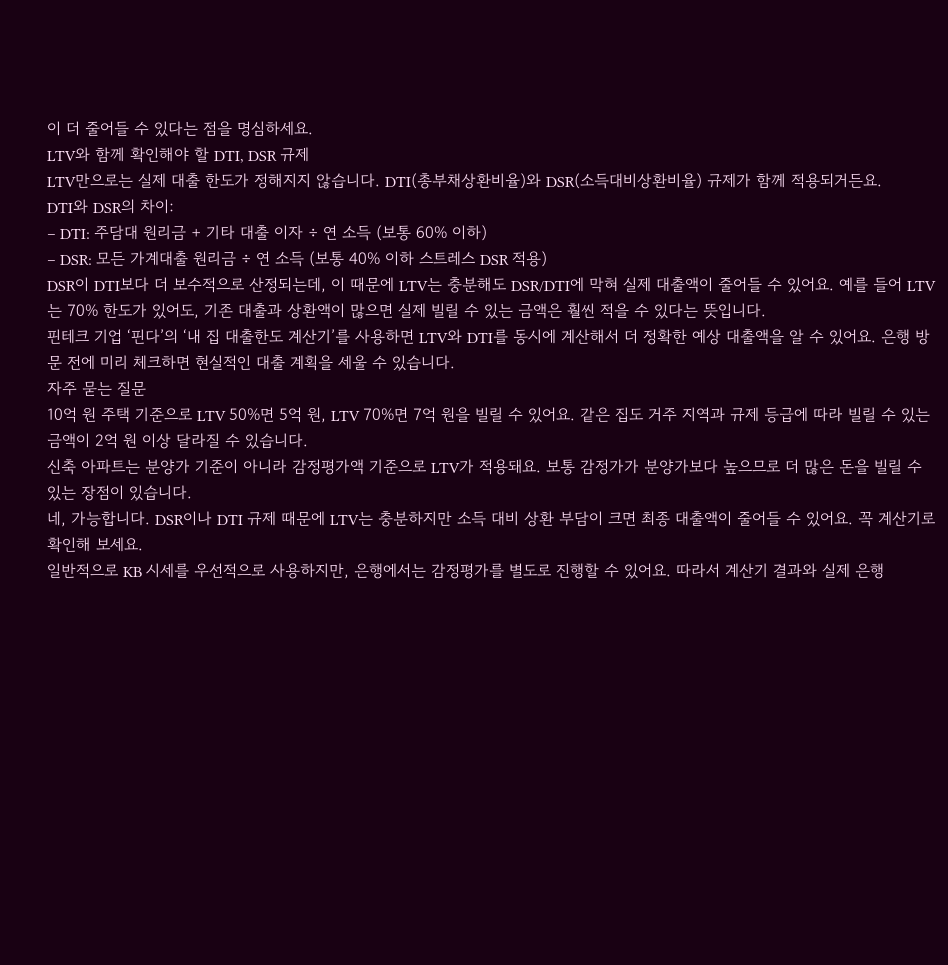이 더 줄어들 수 있다는 점을 명심하세요.
LTV와 함께 확인해야 할 DTI, DSR 규제
LTV만으로는 실제 대출 한도가 정해지지 않습니다. DTI(총부채상환비율)와 DSR(소득대비상환비율) 규제가 함께 적용되거든요.
DTI와 DSR의 차이:
– DTI: 주담대 원리금 + 기타 대출 이자 ÷ 연 소득 (보통 60% 이하)
– DSR: 모든 가계대출 원리금 ÷ 연 소득 (보통 40% 이하 스트레스 DSR 적용)
DSR이 DTI보다 더 보수적으로 산정되는데, 이 때문에 LTV는 충분해도 DSR/DTI에 막혀 실제 대출액이 줄어들 수 있어요. 예를 들어 LTV는 70% 한도가 있어도, 기존 대출과 상환액이 많으면 실제 빌릴 수 있는 금액은 훨씬 적을 수 있다는 뜻입니다.
핀테크 기업 ‘핀다’의 ‘내 집 대출한도 계산기’를 사용하면 LTV와 DTI를 동시에 계산해서 더 정확한 예상 대출액을 알 수 있어요. 은행 방문 전에 미리 체크하면 현실적인 대출 계획을 세울 수 있습니다.
자주 묻는 질문
10억 원 주택 기준으로 LTV 50%면 5억 원, LTV 70%면 7억 원을 빌릴 수 있어요. 같은 집도 거주 지역과 규제 등급에 따라 빌릴 수 있는 금액이 2억 원 이상 달라질 수 있습니다.
신축 아파트는 분양가 기준이 아니라 감정평가액 기준으로 LTV가 적용돼요. 보통 감정가가 분양가보다 높으므로 더 많은 돈을 빌릴 수 있는 장점이 있습니다.
네, 가능합니다. DSR이나 DTI 규제 때문에 LTV는 충분하지만 소득 대비 상환 부담이 크면 최종 대출액이 줄어들 수 있어요. 꼭 계산기로 확인해 보세요.
일반적으로 KB 시세를 우선적으로 사용하지만, 은행에서는 감정평가를 별도로 진행할 수 있어요. 따라서 계산기 결과와 실제 은행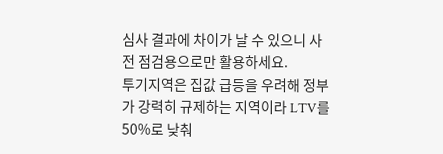심사 결과에 차이가 날 수 있으니 사전 점검용으로만 활용하세요.
투기지역은 집값 급등을 우려해 정부가 강력히 규제하는 지역이라 LTV를 50%로 낮춰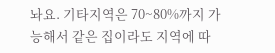놔요. 기타지역은 70~80%까지 가능해서 같은 집이라도 지역에 따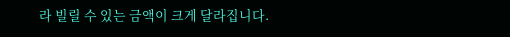라 빌릴 수 있는 금액이 크게 달라집니다.